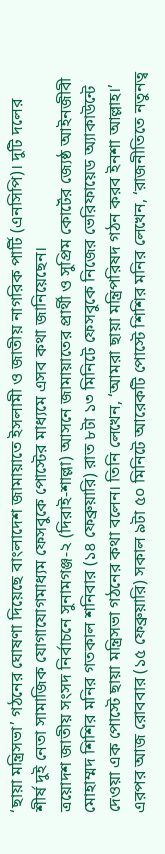‘ছায়া মন্ত্রিসভা’ গঠনের ঘোষণা দিয়েছে বাংলাদেশ জামায়াতে ইসলামী ও জাতীয় নাগরিক পার্টি (এনসিপি)। দুটি দলের শীর্ষ দুই নেতা সামাজিক যোগাযোগমাধ্যম ফেসবুকে পোস্টের মাধ্যমে এসব কথা জানিয়েছেন।
ত্রয়োদশ জাতীয় সংসদ নির্বাচনে সুনামগঞ্জ-২ (দিরাই-শাল্লা) আসনে জামায়াতের প্রার্থী ও সুপ্রিম কোর্টের জ্যেষ্ঠ আইনজীবী মোহাম্মদ শিশির মনির গতকাল শনিবার (১৪ ফেব্রুয়ারি) রাত ৮টা ১৩ মিনিটে ফেসবুকে নিজের ভেরিফায়েড অ্যাকাউন্টে দেওয়া এক পোস্টে ছায়া মন্ত্রিসভা গঠনের কথা বলেন। তিনি লেখেন, ‘আমরা ছায়া মন্ত্রিপরিষদ গঠন করব ইনশা আল্লাহ।’
এরপর আজ রোববার (১৫ ফেব্রুয়ারি) সকাল ৯টা ৫০ মিনিটে আরেকটি পোস্টে শিশির মনির লেখেন, ‘রাজনীতিতে নতুনত্ব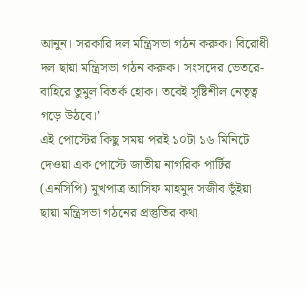আনুন। সরকারি দল মন্ত্রিসভা গঠন করুক। বিরোধী দল ছায়া মন্ত্রিসভা গঠন করুক। সংসদের ভেতরে-বাহিরে তুমুল বিতর্ক হোক। তবেই সৃষ্টিশীল নেতৃত্ব গড়ে উঠবে।’
এই পোস্টের কিছু সময় পরই ১০টা ১৬ মিনিটে দেওয়া এক পোস্টে জাতীয় নাগরিক পার্টির (এনসিপি) মুখপাত্র আসিফ মাহমুদ সজীব ভূঁইয়া ছায়া মন্ত্রিসভা গঠনের প্রস্তুতির কথা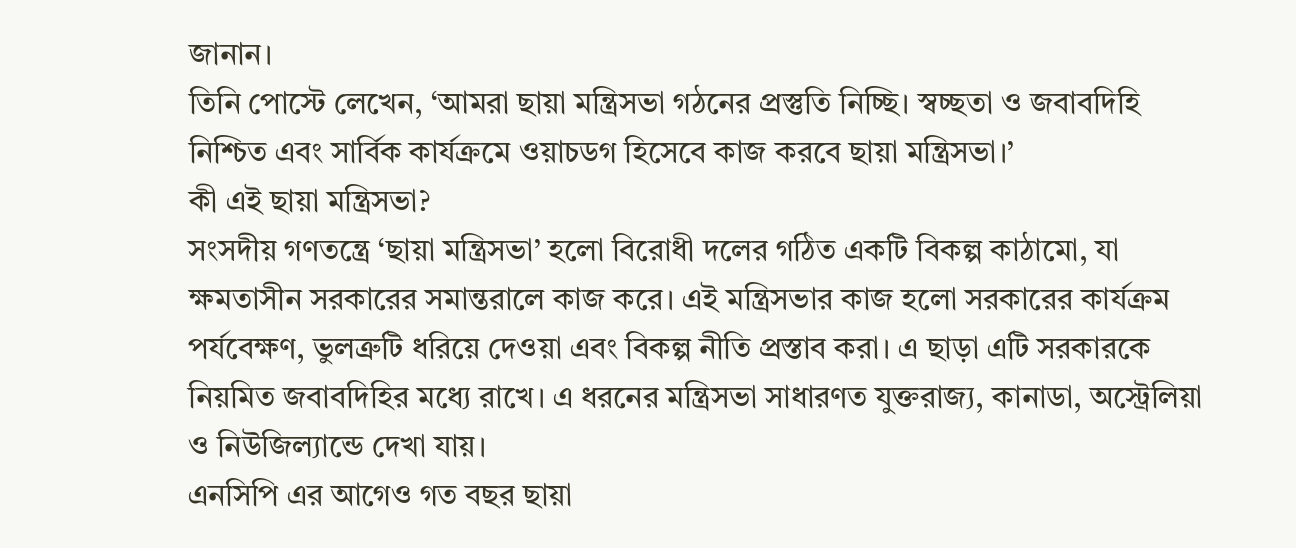জানান।
তিনি পোস্টে লেখেন, ‘আমরা ছায়া মন্ত্রিসভা গঠনের প্রস্তুতি নিচ্ছি। স্বচ্ছতা ও জবাবদিহি নিশ্চিত এবং সার্বিক কার্যক্রমে ওয়াচডগ হিসেবে কাজ করবে ছায়া মন্ত্রিসভা।’
কী এই ছায়া মন্ত্রিসভা?
সংসদীয় গণতন্ত্রে ‘ছায়া মন্ত্রিসভা’ হলো বিরোধী দলের গঠিত একটি বিকল্প কাঠামো, যা ক্ষমতাসীন সরকারের সমান্তরালে কাজ করে। এই মন্ত্রিসভার কাজ হলো সরকারের কার্যক্রম পর্যবেক্ষণ, ভুলত্রুটি ধরিয়ে দেওয়া এবং বিকল্প নীতি প্রস্তাব করা। এ ছাড়া এটি সরকারকে নিয়মিত জবাবদিহির মধ্যে রাখে। এ ধরনের মন্ত্রিসভা সাধারণত যুক্তরাজ্য, কানাডা, অস্ট্রেলিয়া ও নিউজিল্যান্ডে দেখা যায়।
এনসিপি এর আগেও গত বছর ছায়া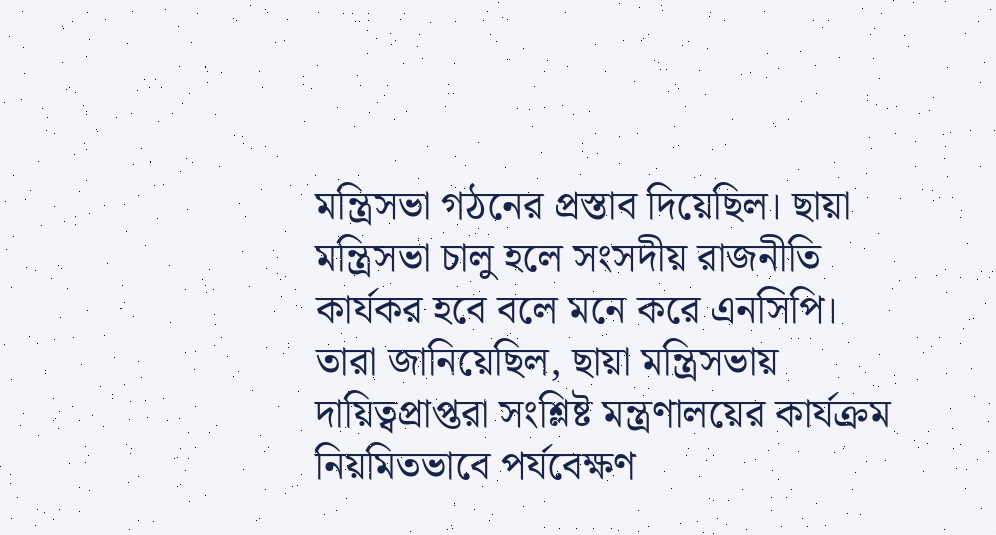মন্ত্রিসভা গঠনের প্রস্তাব দিয়েছিল। ছায়া মন্ত্রিসভা চালু হলে সংসদীয় রাজনীতি কার্যকর হবে বলে মনে করে এনসিপি। তারা জানিয়েছিল, ছায়া মন্ত্রিসভায় দায়িত্বপ্রাপ্তরা সংশ্লিষ্ট মন্ত্রণালয়ের কার্যক্রম নিয়মিতভাবে পর্যবেক্ষণ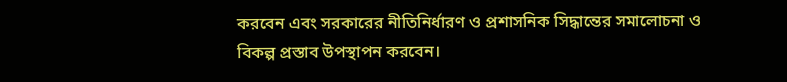করবেন এবং সরকারের নীতিনির্ধারণ ও প্রশাসনিক সিদ্ধান্তের সমালোচনা ও বিকল্প প্রস্তাব উপস্থাপন করবেন।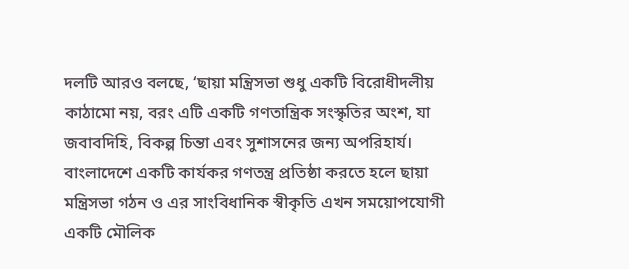দলটি আরও বলছে, ‘ছায়া মন্ত্রিসভা শুধু একটি বিরোধীদলীয় কাঠামো নয়, বরং এটি একটি গণতান্ত্রিক সংস্কৃতির অংশ, যা জবাবদিহি, বিকল্প চিন্তা এবং সুশাসনের জন্য অপরিহার্য। বাংলাদেশে একটি কার্যকর গণতন্ত্র প্রতিষ্ঠা করতে হলে ছায়া মন্ত্রিসভা গঠন ও এর সাংবিধানিক স্বীকৃতি এখন সময়োপযোগী একটি মৌলিক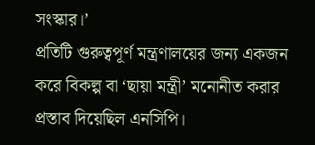সংস্কার।’
প্রতিটি গুরুত্বপূর্ণ মন্ত্রণালয়ের জন্য একজন করে বিকল্প বা ‘ছায়া মন্ত্রী’ মনোনীত করার প্রস্তাব দিয়েছিল এনসিপি।